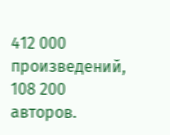412 000 произведений, 108 200 авторов.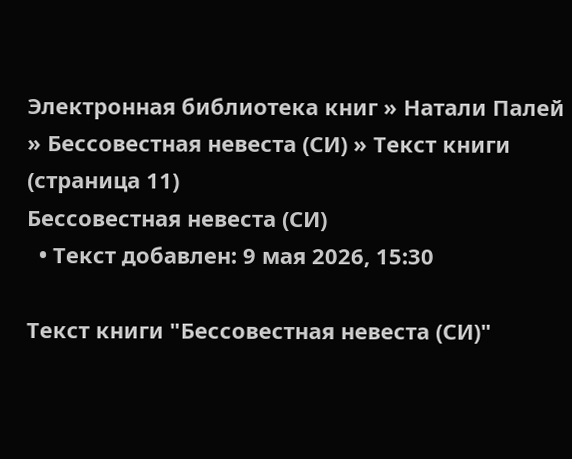Электронная библиотека книг » Натали Палей » Бессовестная невеста (СИ) » Текст книги (страница 11)
Бессовестная невеста (СИ)
  • Текст добавлен: 9 мая 2026, 15:30

Текст книги "Бессовестная невеста (СИ)"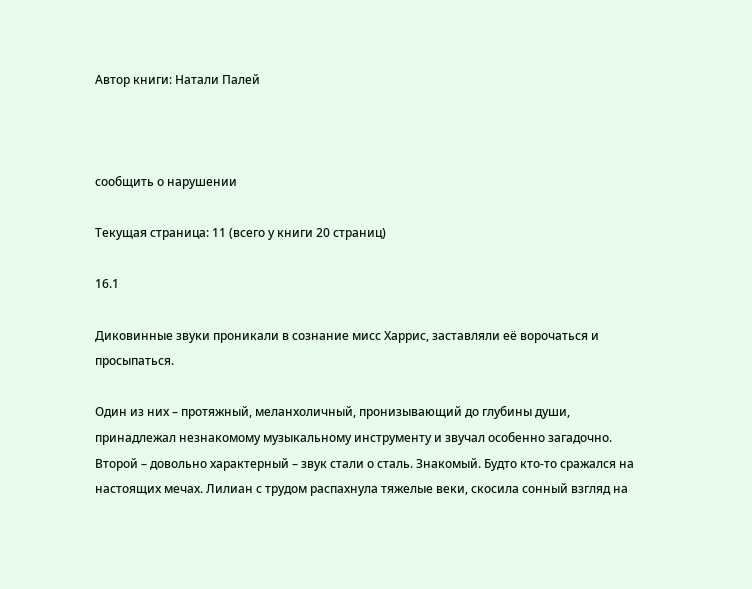Автор книги: Натали Палей



сообщить о нарушении

Текущая страница: 11 (всего у книги 20 страниц)

16.1

Диковинные звуки проникали в сознание мисс Харрис, заставляли её ворочаться и просыпаться.

Один из них – протяжный, меланхоличный, пронизывающий до глубины души, принадлежал незнакомому музыкальному инструменту и звучал особенно загадочно. Второй – довольно характерный – звук стали о сталь. Знакомый. Будто кто-то сражался на настоящих мечах. Лилиан с трудом распахнула тяжелые веки, скосила сонный взгляд на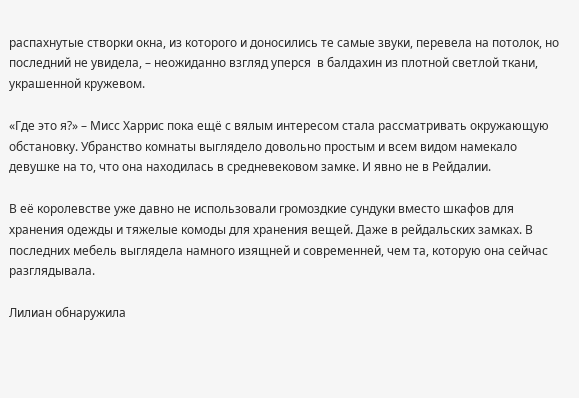распахнутые створки окна, из которого и доносились те самые звуки, перевела на потолок, но последний не увидела, – неожиданно взгляд уперся  в балдахин из плотной светлой ткани, украшенной кружевом.

«Где это я?» – Мисс Харрис пока ещё с вялым интересом стала рассматривать окружающую обстановку. Убранство комнаты выглядело довольно простым и всем видом намекало девушке на то, что она находилась в средневековом замке. И явно не в Рейдалии.

В её королевстве уже давно не использовали громоздкие сундуки вместо шкафов для хранения одежды и тяжелые комоды для хранения вещей. Даже в рейдальских замках. В последних мебель выглядела намного изящней и современней, чем та, которую она сейчас разглядывала.

Лилиан обнаружила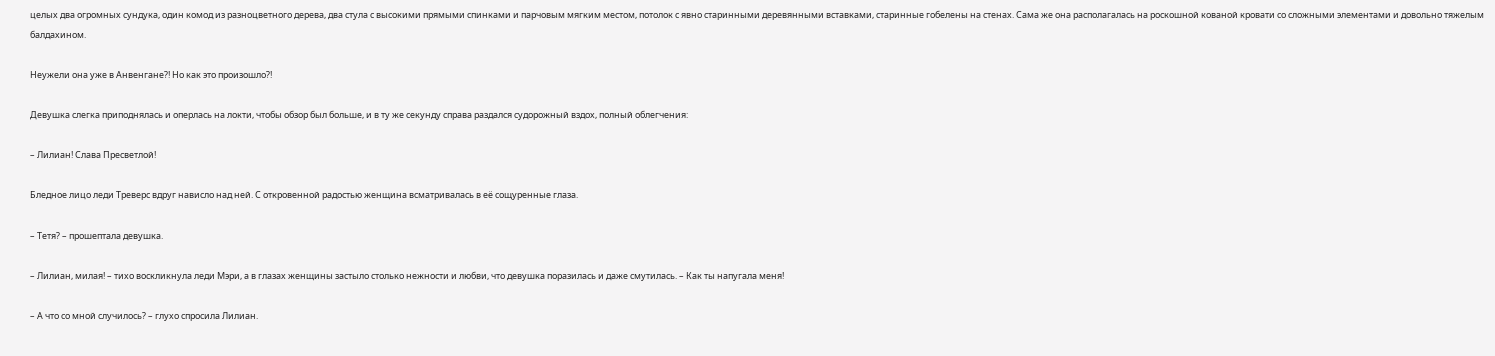целых два огромных сундука, один комод из разноцветного дерева, два стула с высокими прямыми спинками и парчовым мягким местом, потолок с явно старинными деревянными вставками, старинные гобелены на стенах. Сама же она располагалась на роскошной кованой кровати со сложными элементами и довольно тяжелым балдахином.

Неужели она уже в Анвенгане?! Но как это произошло?!

Девушка слегка приподнялась и оперлась на локти, чтобы обзор был больше, и в ту же секунду справа раздался судорожный вздох, полный облегчения:

– Лилиан! Слава Пресветлой!

Бледное лицо леди Треверс вдруг нависло над ней. С откровенной радостью женщина всматривалась в её сощуренные глаза.

– Тетя? – прошептала девушка.

– Лилиан, милая! – тихо воскликнула леди Мэри, а в глазах женщины застыло столько нежности и любви, что девушка поразилась и даже смутилась. – Как ты напугала меня!

– А что со мной случилось? – глухо спросила Лилиан.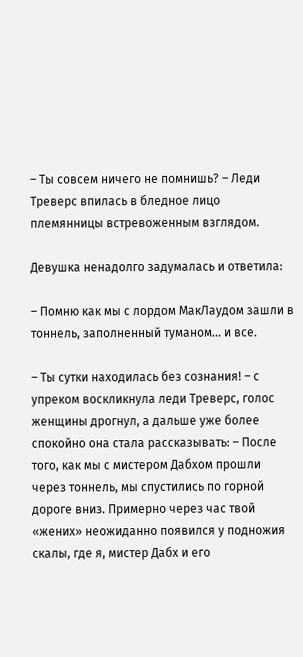– Ты совсем ничего не помнишь? – Леди Треверс впилась в бледное лицо племянницы встревоженным взглядом.

Девушка ненадолго задумалась и ответила:

– Помню как мы с лордом МакЛаудом зашли в тоннель, заполненный туманом... и все.

– Ты сутки находилась без сознания! – с упреком воскликнула леди Треверс, голос женщины дрогнул, а дальше уже более спокойно она стала рассказывать: – После того, как мы с мистером Дабхом прошли через тоннель, мы спустились по горной дороге вниз. Примерно через час твой «жених» неожиданно появился у подножия скалы, где я, мистер Дабх и его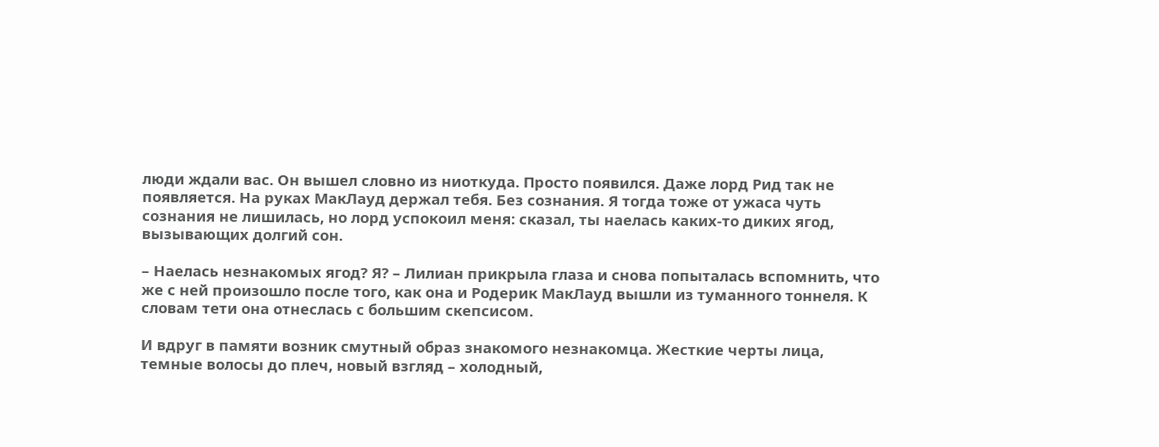люди ждали вас. Он вышел словно из ниоткуда. Просто появился. Даже лорд Рид так не появляется. На руках МакЛауд держал тебя. Без сознания. Я тогда тоже от ужаса чуть сознания не лишилась, но лорд успокоил меня: сказал, ты наелась каких-то диких ягод, вызывающих долгий сон.

– Наелась незнакомых ягод? Я? – Лилиан прикрыла глаза и снова попыталась вспомнить, что же с ней произошло после того, как она и Родерик МакЛауд вышли из туманного тоннеля. К словам тети она отнеслась с большим скепсисом.

И вдруг в памяти возник смутный образ знакомого незнакомца. Жесткие черты лица, темные волосы до плеч, новый взгляд – холодный,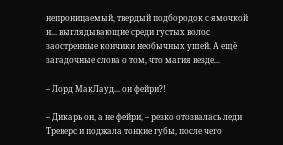непроницаемый, твердый подбородок с ямочкой и... выглядывающие среди густых волос заостренные кончики необычных ушей. А ещё загадочные слова о том, что магия везде...

– Лорд МакЛауд... он фейри?!

– Дикарь он, а не фейри, – резко отозвалась леди Треверс и поджала тонкие губы, после чего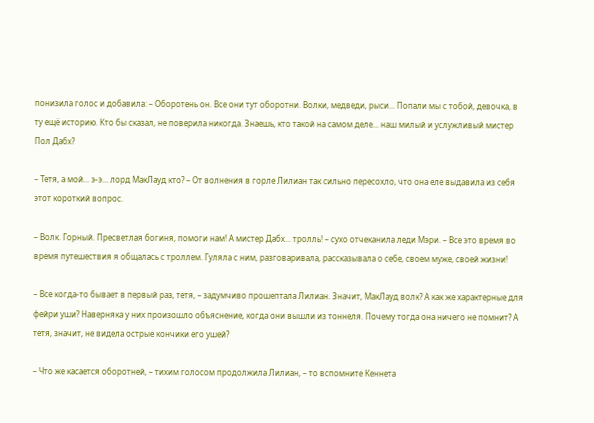понизила голос и добавила: – Оборотень он. Все они тут оборотни. Волки, медведи, рыси... Попали мы с тобой, девочка, в ту ещё историю. Кто бы сказал, не поверила никогда. Знаешь, кто такой на самом деле... наш милый и услужливый мистер Пол Дабх?

– Тетя, а мой... э-э... лорд МакЛауд кто? – От волнения в горле Лилиан так сильно пересохло, что она еле выдавила из себя этот короткий вопрос.

– Волк. Горный. Пресветлая богиня, помоги нам! А мистер Дабх... тролль! – сухо отчеканила леди Мэри. – Все это время во время путешествия я общалась с троллем. Гуляла с ним, разговаривала, рассказывала о себе, своем муже, своей жизни!

– Все когда-то бывает в первый раз, тетя, – задумчиво прошептала Лилиан. Значит, МакЛауд волк? А как же характерные для фейри уши? Наверняка у них произошло объяснение, когда они вышли из тоннеля. Почему тогда она ничего не помнит? А тетя, значит, не видела острые кончики его ушей?

– Что же касается оборотней, – тихим голосом продолжила Лилиан, – то вспомните Кеннета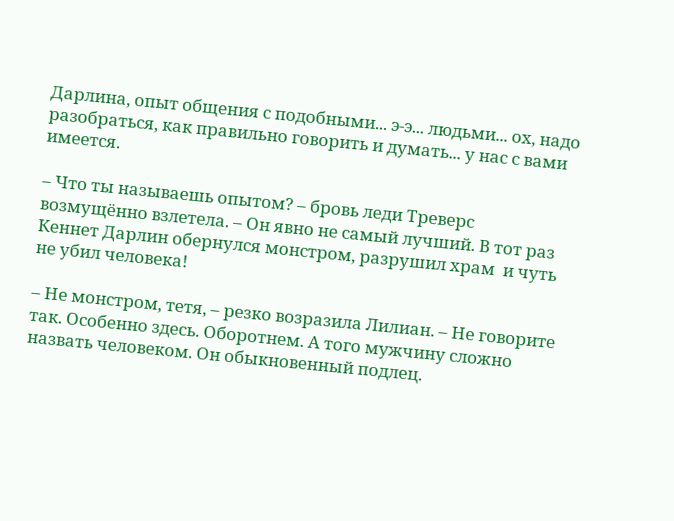Дарлина, опыт общения с подобными... э-э... людьми... ох, надо разобраться, как правильно говорить и думать... у нас с вами имеется.

– Что ты называешь опытом? – бровь леди Треверс возмущённо взлетела. – Он явно не самый лучший. В тот раз Кеннет Дарлин обернулся монстром, разрушил храм  и чуть не убил человека!

– Не монстром, тетя, – резко возразила Лилиан. – Не говорите так. Особенно здесь. Оборотнем. А того мужчину сложно назвать человеком. Он обыкновенный подлец.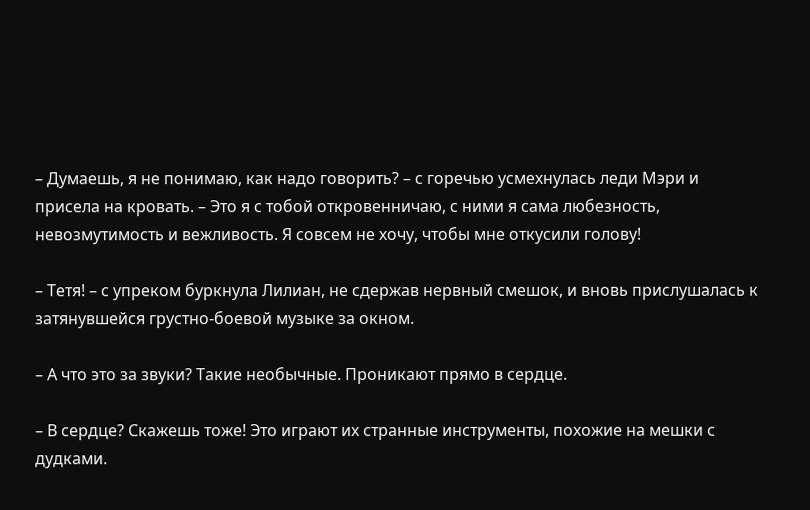– Думаешь, я не понимаю, как надо говорить? – с горечью усмехнулась леди Мэри и присела на кровать. – Это я с тобой откровенничаю, с ними я сама любезность, невозмутимость и вежливость. Я совсем не хочу, чтобы мне откусили голову!

– Тетя! – с упреком буркнула Лилиан, не сдержав нервный смешок, и вновь прислушалась к затянувшейся грустно-боевой музыке за окном.

– А что это за звуки? Такие необычные. Проникают прямо в сердце.

– В сердце? Скажешь тоже! Это играют их странные инструменты, похожие на мешки с дудками.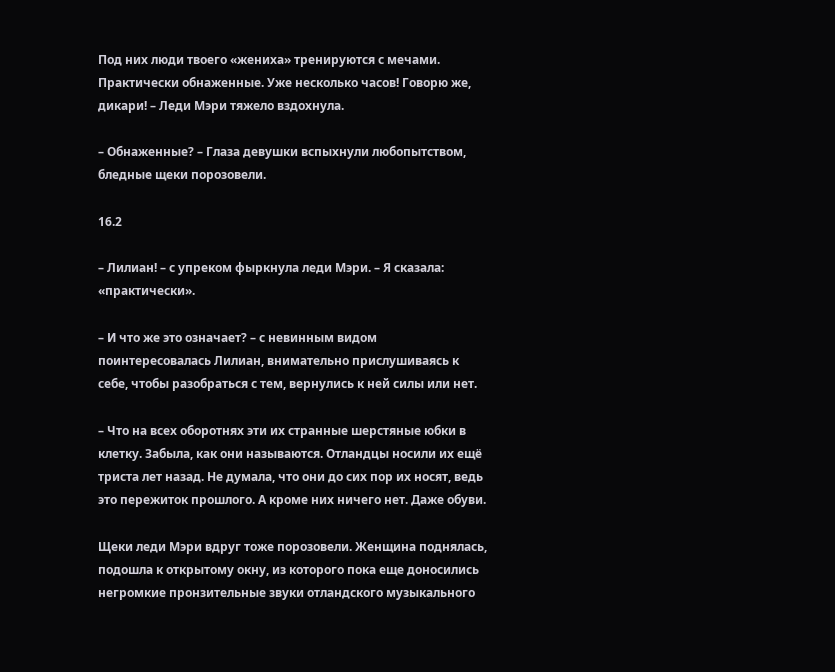Под них люди твоего «жениха» тренируются с мечами. Практически обнаженные. Уже несколько часов! Говорю же, дикари! – Леди Мэри тяжело вздохнула.

– Обнаженные? – Глаза девушки вспыхнули любопытством, бледные щеки порозовели.

16.2

– Лилиан! – с упреком фыркнула леди Мэри. – Я сказала: «практически».

– И что же это означает? – с невинным видом поинтересовалась Лилиан, внимательно прислушиваясь к себе, чтобы разобраться с тем, вернулись к ней силы или нет.

– Что на всех оборотнях эти их странные шерстяные юбки в клетку. Забыла, как они называются. Отландцы носили их ещё триста лет назад. Не думала, что они до сих пор их носят, ведь это пережиток прошлого. А кроме них ничего нет. Даже обуви.

Щеки леди Мэри вдруг тоже порозовели. Женщина поднялась, подошла к открытому окну, из которого пока еще доносились негромкие пронзительные звуки отландского музыкального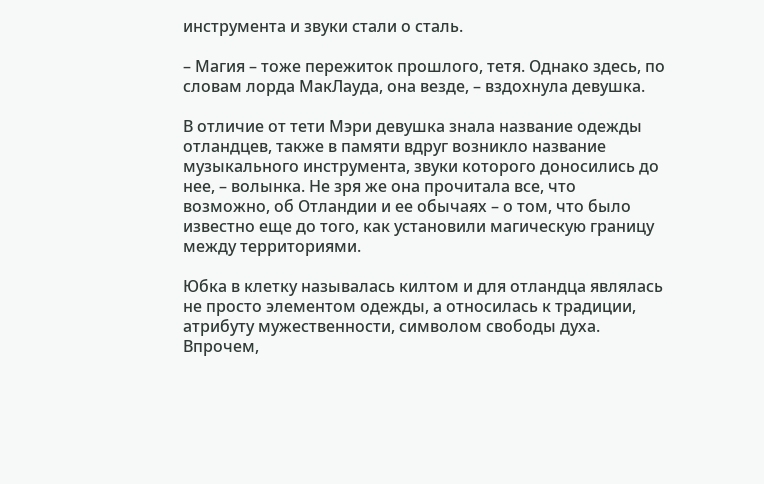инструмента и звуки стали о сталь.

– Магия – тоже пережиток прошлого, тетя. Однако здесь, по словам лорда МакЛауда, она везде, – вздохнула девушка.

В отличие от тети Мэри девушка знала название одежды отландцев, также в памяти вдруг возникло название музыкального инструмента, звуки которого доносились до нее, – волынка. Не зря же она прочитала все, что возможно, об Отландии и ее обычаях – о том, что было известно еще до того, как установили магическую границу между территориями.

Юбка в клетку называлась килтом и для отландца являлась не просто элементом одежды, а относилась к традиции, атрибуту мужественности, символом свободы духа. Впрочем,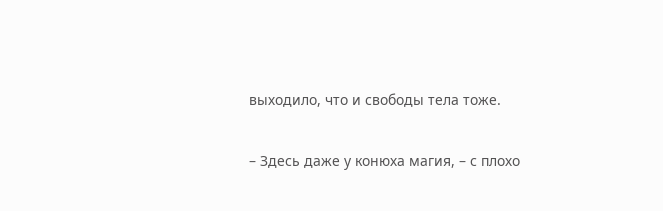выходило, что и свободы тела тоже.

– Здесь даже у конюха магия, – с плохо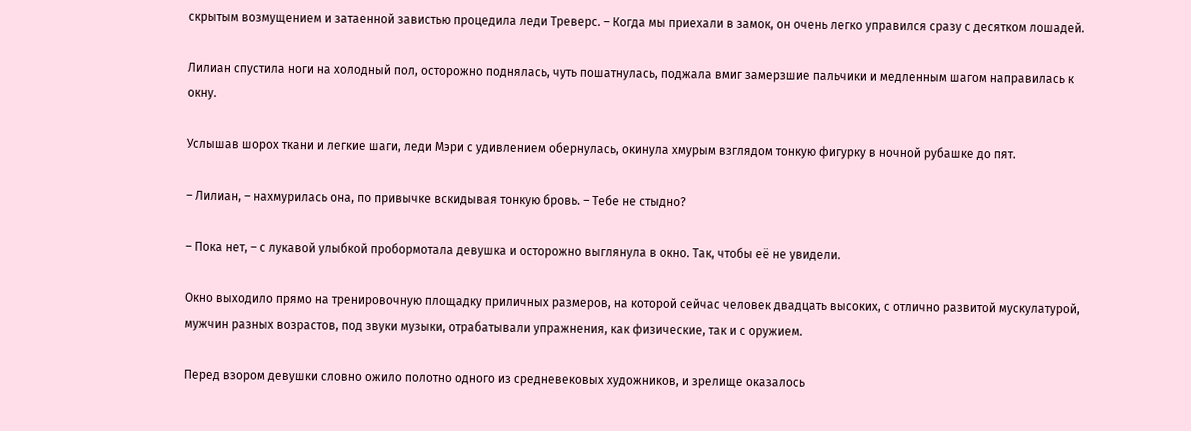скрытым возмущением и затаенной завистью процедила леди Треверс. – Когда мы приехали в замок, он очень легко управился сразу с десятком лошадей.

Лилиан спустила ноги на холодный пол, осторожно поднялась, чуть пошатнулась, поджала вмиг замерзшие пальчики и медленным шагом направилась к окну.

Услышав шорох ткани и легкие шаги, леди Мэри с удивлением обернулась, окинула хмурым взглядом тонкую фигурку в ночной рубашке до пят.

– Лилиан, – нахмурилась она, по привычке вскидывая тонкую бровь. – Тебе не стыдно?

– Пока нет, – с лукавой улыбкой пробормотала девушка и осторожно выглянула в окно. Так, чтобы её не увидели.

Окно выходило прямо на тренировочную площадку приличных размеров, на которой сейчас человек двадцать высоких, с отлично развитой мускулатурой, мужчин разных возрастов, под звуки музыки, отрабатывали упражнения, как физические, так и с оружием.

Перед взором девушки словно ожило полотно одного из средневековых художников, и зрелище оказалось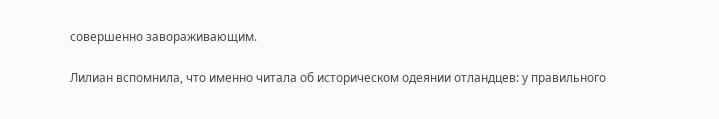совершенно завораживающим.

Лилиан вспомнила, что именно читала об историческом одеянии отландцев: у правильного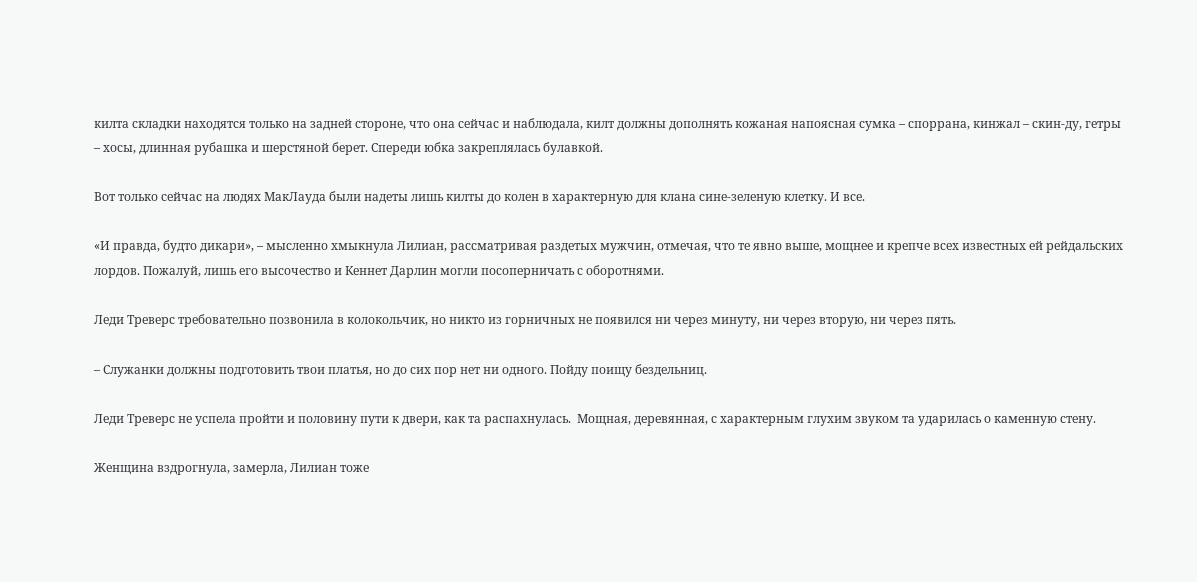килта складки находятся только на задней стороне, что она сейчас и наблюдала, килт должны дополнять кожаная напоясная сумка – споррана, кинжал – скин-ду, гетры – хосы, длинная рубашка и шерстяной берет. Спереди юбка закреплялась булавкой.

Вот только сейчас на людях МакЛауда были надеты лишь килты до колен в характерную для клана сине-зеленую клетку. И все.

«И правда, будто дикари», – мысленно хмыкнула Лилиан, рассматривая раздетых мужчин, отмечая, что те явно выше, мощнее и крепче всех известных ей рейдальских лордов. Пожалуй, лишь его высочество и Кеннет Дарлин могли посоперничать с оборотнями.

Леди Треверс требовательно позвонила в колокольчик, но никто из горничных не появился ни через минуту, ни через вторую, ни через пять.

– Служанки должны подготовить твои платья, но до сих пор нет ни одного. Пойду поищу бездельниц.

Леди Треверс не успела пройти и половину пути к двери, как та распахнулась.  Мощная, деревянная, с характерным глухим звуком та ударилась о каменную стену.

Женщина вздрогнула, замерла, Лилиан тоже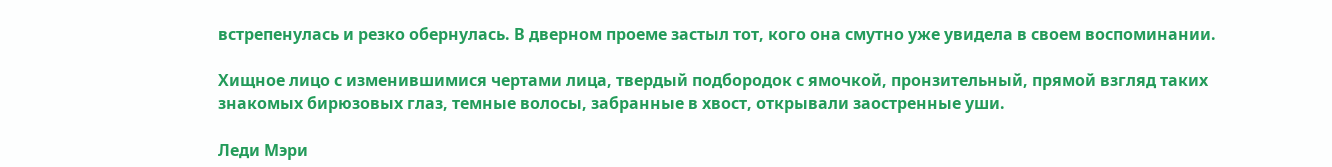встрепенулась и резко обернулась. В дверном проеме застыл тот, кого она смутно уже увидела в своем воспоминании.

Хищное лицо с изменившимися чертами лица, твердый подбородок с ямочкой, пронзительный, прямой взгляд таких знакомых бирюзовых глаз, темные волосы, забранные в хвост, открывали заостренные уши.

Леди Мэри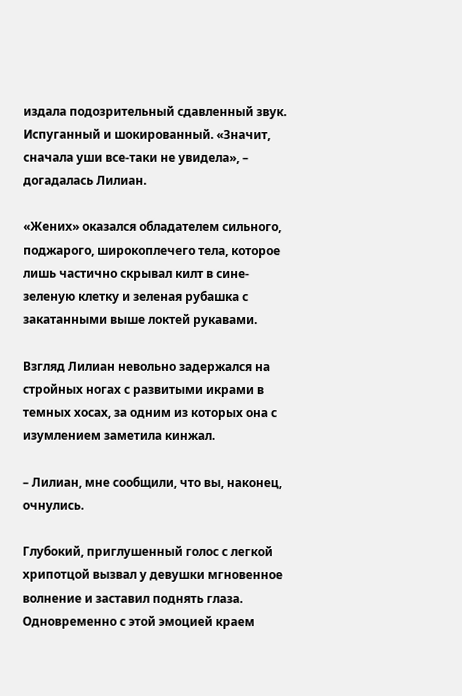издала подозрительный сдавленный звук. Испуганный и шокированный. «Значит, сначала уши все-таки не увидела», – догадалась Лилиан.

«Жених» оказался обладателем сильного, поджарого, широкоплечего тела, которое лишь частично скрывал килт в сине-зеленую клетку и зеленая рубашка с закатанными выше локтей рукавами.

Взгляд Лилиан невольно задержался на стройных ногах с развитыми икрами в темных хосах, за одним из которых она с изумлением заметила кинжал.

– Лилиан, мне сообщили, что вы, наконец, очнулись.

Глубокий, приглушенный голос с легкой хрипотцой вызвал у девушки мгновенное волнение и заставил поднять глаза. Одновременно с этой эмоцией краем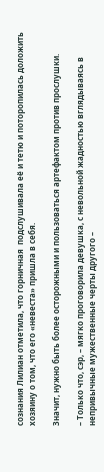сознания Лилиан отметила, что горничная  подслушивала её и тетю и поторопилась доложить хозяину о том, что его «невеста» пришла в себя.

Значит, нужно быть более осторожными и пользоваться артефактом против прослушки.

– Только что, сэр, – мягко проговорила девушка, с невольной жадностью вглядываясь в непривычные мужественные черты другого –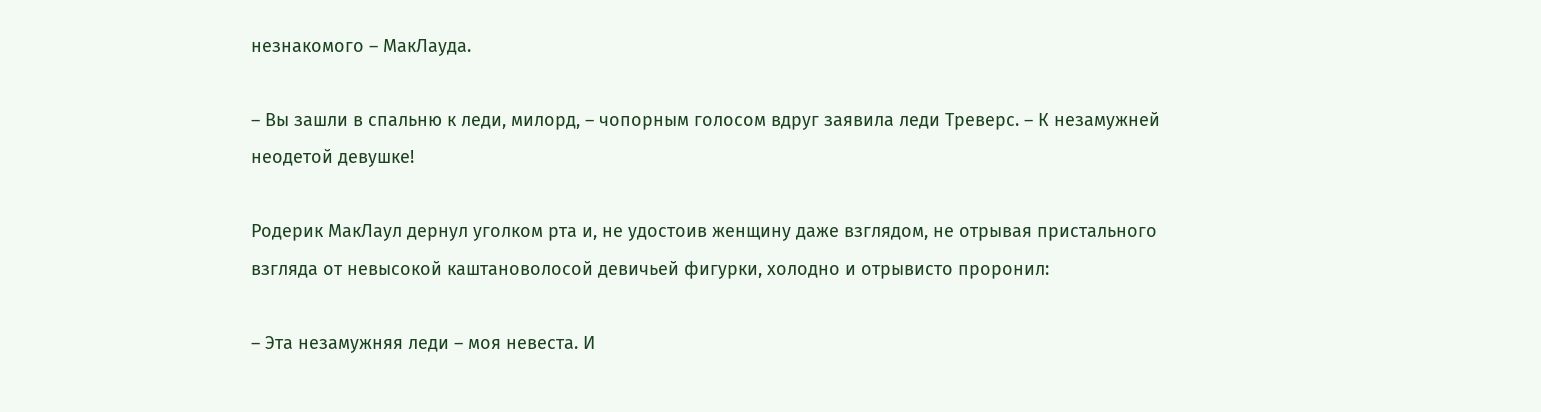незнакомого – МакЛауда.

– Вы зашли в спальню к леди, милорд, – чопорным голосом вдруг заявила леди Треверс. – К незамужней неодетой девушке!

Родерик МакЛаул дернул уголком рта и, не удостоив женщину даже взглядом, не отрывая пристального взгляда от невысокой каштановолосой девичьей фигурки, холодно и отрывисто проронил:

– Эта незамужняя леди – моя невеста. И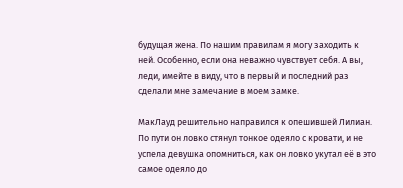будущая жена. По нашим правилам я могу заходить к ней. Особенно, если она неважно чувствует себя. А вы, леди, имейте в виду, что в первый и последний раз сделали мне замечание в моем замке.

МакЛауд решительно направился к опешившей Лилиан. По пути он ловко стянул тонкое одеяло с кровати, и не успела девушка опомниться, как он ловко укутал её в это самое одеяло до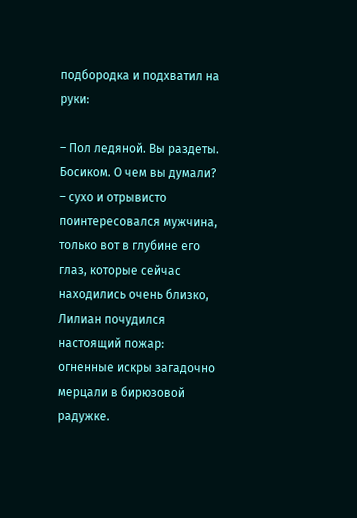подбородка и подхватил на руки:

– Пол ледяной. Вы раздеты. Босиком. О чем вы думали? – сухо и отрывисто поинтересовался мужчина, только вот в глубине его глаз, которые сейчас находились очень близко, Лилиан почудился настоящий пожар: огненные искры загадочно мерцали в бирюзовой радужке.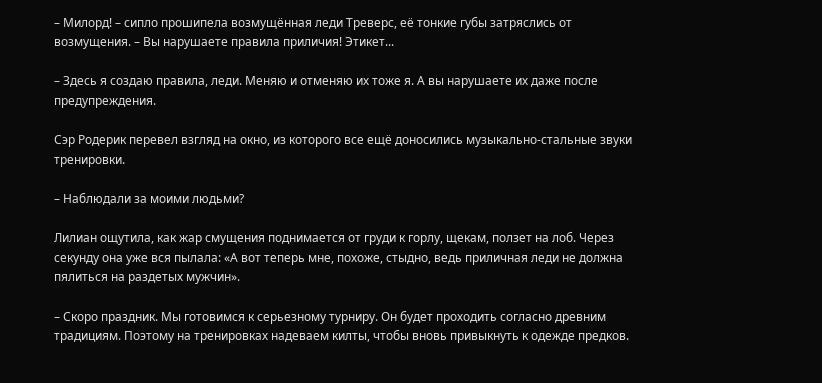– Милорд! – сипло прошипела возмущённая леди Треверс, её тонкие губы затряслись от возмущения. – Вы нарушаете правила приличия! Этикет...

– Здесь я создаю правила, леди. Меняю и отменяю их тоже я. А вы нарушаете их даже после предупреждения.

Сэр Родерик перевел взгляд на окно, из которого все ещё доносились музыкально-стальные звуки тренировки.

– Наблюдали за моими людьми?

Лилиан ощутила, как жар смущения поднимается от груди к горлу, щекам, ползет на лоб. Через секунду она уже вся пылала: «А вот теперь мне, похоже, стыдно, ведь приличная леди не должна пялиться на раздетых мужчин».

– Скоро праздник. Мы готовимся к серьезному турниру. Он будет проходить согласно древним традициям. Поэтому на тренировках надеваем килты, чтобы вновь привыкнуть к одежде предков.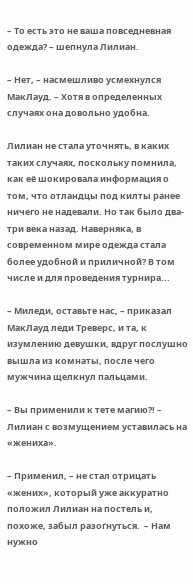– То есть это не ваша повседневная одежда? – шепнула Лилиан.

– Нет, – насмешливо усмехнулся МакЛауд. – Хотя в определенных случаях она довольно удобна.

Лилиан не стала уточнять, в каких таких случаях, поскольку помнила, как её шокировала информация о том, что отландцы под килты ранее ничего не надевали. Но так было два-три века назад. Наверняка, в современном мире одежда стала более удобной и приличной? В том числе и для проведения турнира...

– Миледи, оставьте нас, – приказал МакЛауд леди Треверс, и та, к изумлению девушки, вдруг послушно вышла из комнаты, после чего мужчина щелкнул пальцами.

– Вы применили к тете магию?! – Лилиан с возмущением уставилась на «жениха».

– Применил, – не стал отрицать «жених», который уже аккуратно положил Лилиан на постель и, похоже, забыл разогнуться.  – Нам нужно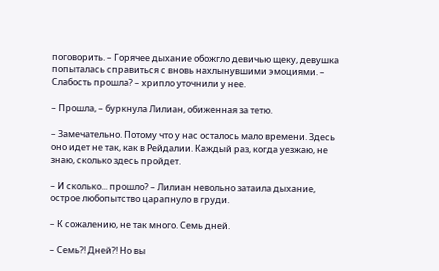поговорить. – Горячее дыхание обожгло девичью щеку, девушка попыталась справиться с вновь нахлынувшими эмоциями. – Слабость прошла? – хрипло уточнили у нее.

– Прошла, – буркнула Лилиан, обиженная за тетю.

– Замечательно. Потому что у нас осталось мало времени. Здесь оно идет не так, как в Рейдалии. Каждый раз, когда уезжаю, не знаю, сколько здесь пройдет.

– И сколько... прошло? – Лилиан невольно затаила дыхание, острое любопытство царапнуло в груди.

– К сожалению, не так много. Семь дней.

– Семь?! Дней?! Но вы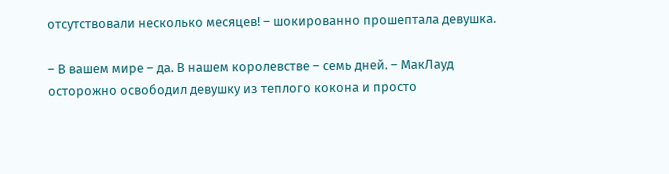отсутствовали несколько месяцев! – шокированно прошептала девушка.

– В вашем мире – да. В нашем королевстве – семь дней. – МакЛауд осторожно освободил девушку из теплого кокона и просто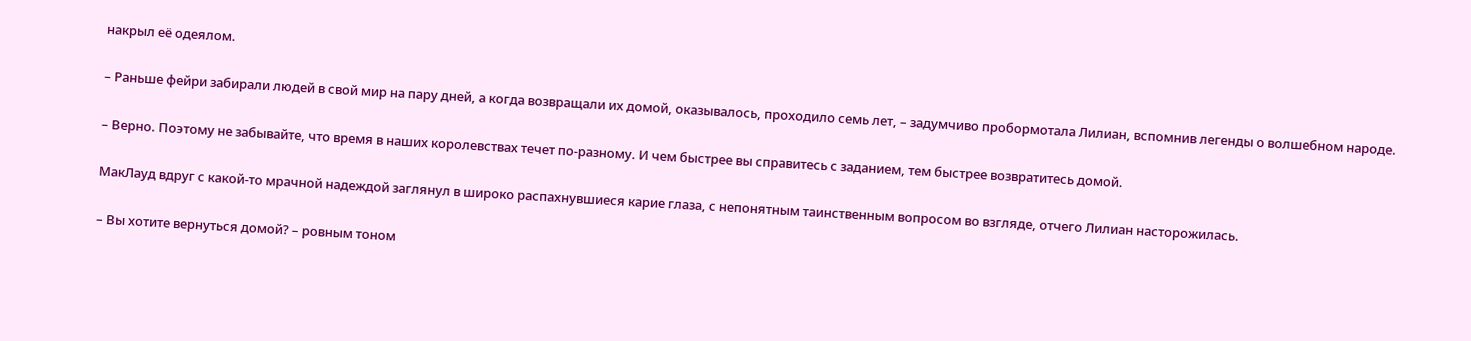накрыл её одеялом.

– Раньше фейри забирали людей в свой мир на пару дней, а когда возвращали их домой, оказывалось, проходило семь лет, – задумчиво пробормотала Лилиан, вспомнив легенды о волшебном народе.

– Верно. Поэтому не забывайте, что время в наших королевствах течет по-разному. И чем быстрее вы справитесь с заданием, тем быстрее возвратитесь домой.

МакЛауд вдруг с какой-то мрачной надеждой заглянул в широко распахнувшиеся карие глаза, с непонятным таинственным вопросом во взгляде, отчего Лилиан насторожилась.

– Вы хотите вернуться домой? – ровным тоном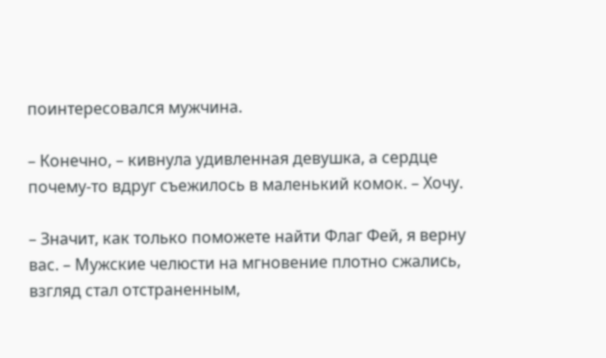поинтересовался мужчина.

– Конечно, – кивнула удивленная девушка, а сердце почему-то вдруг съежилось в маленький комок. – Хочу.

– Значит, как только поможете найти Флаг Фей, я верну вас. – Мужские челюсти на мгновение плотно сжались, взгляд стал отстраненным,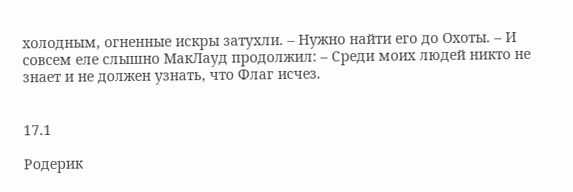холодным, огненные искры затухли. – Нужно найти его до Охоты. – И совсем еле слышно МакЛауд продолжил: – Среди моих людей никто не знает и не должен узнать, что Флаг исчез.


17.1

Родерик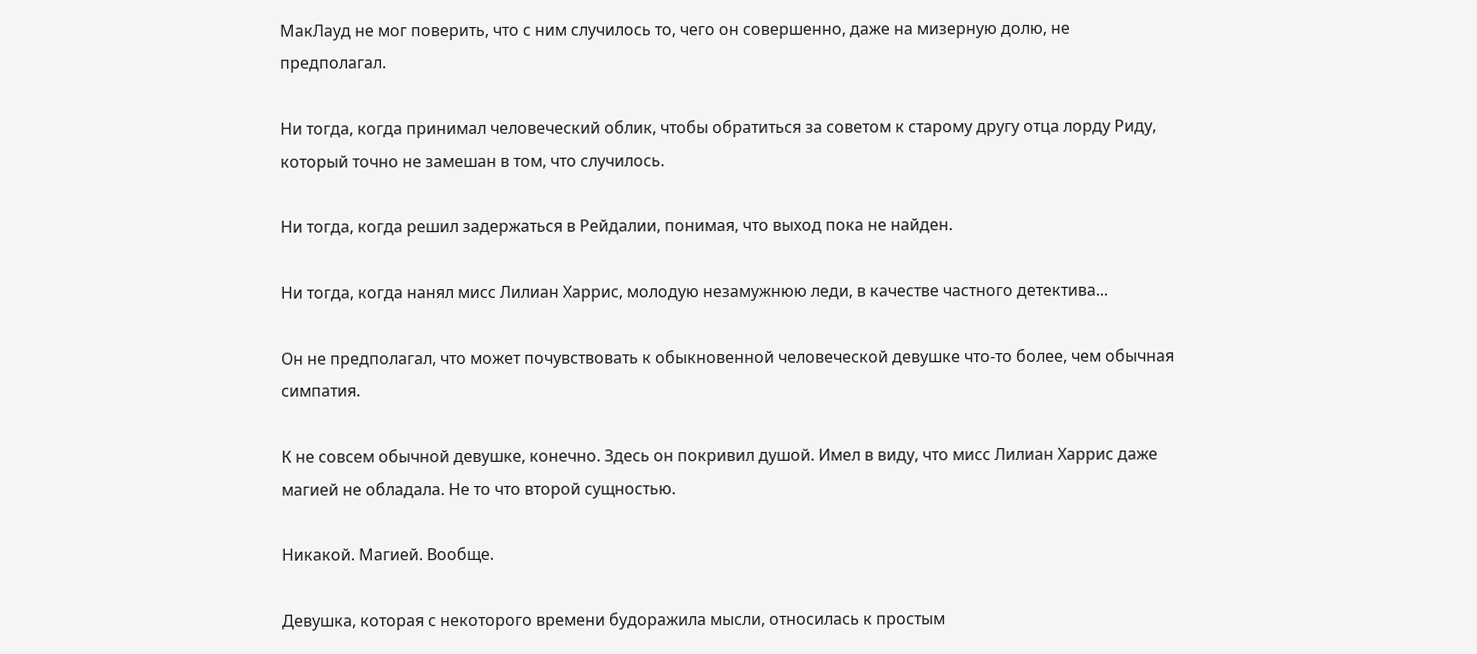МакЛауд не мог поверить, что с ним случилось то, чего он совершенно, даже на мизерную долю, не предполагал.

Ни тогда, когда принимал человеческий облик, чтобы обратиться за советом к старому другу отца лорду Риду, который точно не замешан в том, что случилось.

Ни тогда, когда решил задержаться в Рейдалии, понимая, что выход пока не найден.

Ни тогда, когда нанял мисс Лилиан Харрис, молодую незамужнюю леди, в качестве частного детектива...

Он не предполагал, что может почувствовать к обыкновенной человеческой девушке что-то более, чем обычная симпатия.

К не совсем обычной девушке, конечно. Здесь он покривил душой. Имел в виду, что мисс Лилиан Харрис даже магией не обладала. Не то что второй сущностью.

Никакой. Магией. Вообще.

Девушка, которая с некоторого времени будоражила мысли, относилась к простым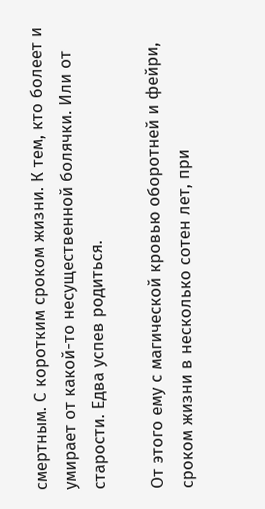смертным. С коротким сроком жизни. К тем, кто болеет и умирает от какой-то несущественной болячки. Или от старости. Едва успев родиться.

От этого ему с магической кровью оборотней и фейри, сроком жизни в несколько сотен лет, при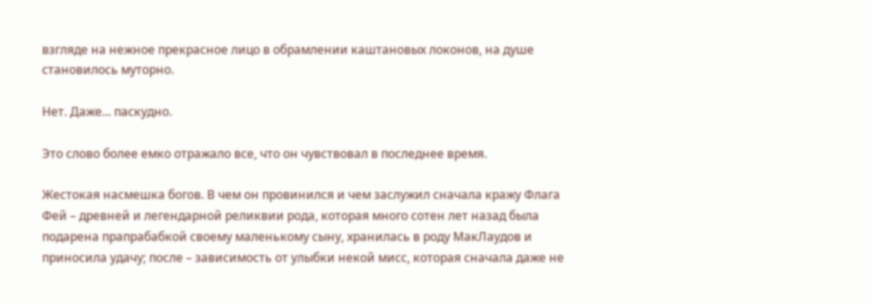взгляде на нежное прекрасное лицо в обрамлении каштановых локонов, на душе становилось муторно.

Нет. Даже... паскудно.

Это слово более емко отражало все, что он чувствовал в последнее время.

Жестокая насмешка богов. В чем он провинился и чем заслужил сначала кражу Флага Фей – древней и легендарной реликвии рода, которая много сотен лет назад была подарена прапрабабкой своему маленькому сыну, хранилась в роду МакЛаудов и приносила удачу; после – зависимость от улыбки некой мисс, которая сначала даже не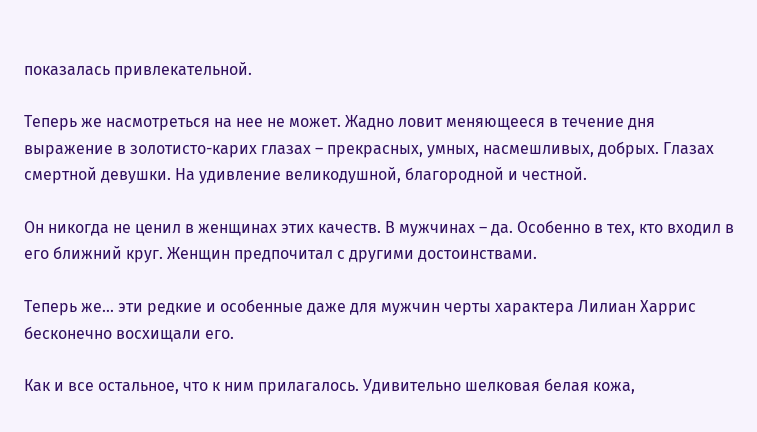показалась привлекательной.

Теперь же насмотреться на нее не может. Жадно ловит меняющееся в течение дня выражение в золотисто-карих глазах – прекрасных, умных, насмешливых, добрых. Глазах смертной девушки. На удивление великодушной, благородной и честной.

Он никогда не ценил в женщинах этих качеств. В мужчинах – да. Особенно в тех, кто входил в его ближний круг. Женщин предпочитал с другими достоинствами.

Теперь же... эти редкие и особенные даже для мужчин черты характера Лилиан Харрис бесконечно восхищали его.

Как и все остальное, что к ним прилагалось. Удивительно шелковая белая кожа,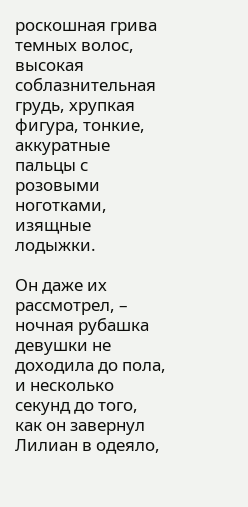роскошная грива темных волос, высокая соблазнительная грудь, хрупкая фигура, тонкие, аккуратные пальцы с розовыми ноготками, изящные лодыжки.

Он даже их рассмотрел, – ночная рубашка девушки не доходила до пола, и несколько секунд до того, как он завернул Лилиан в одеяло,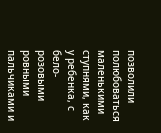позволили полюбоваться маленькими ступнями, как у ребенка, с бело-розовыми ровными пальчиками и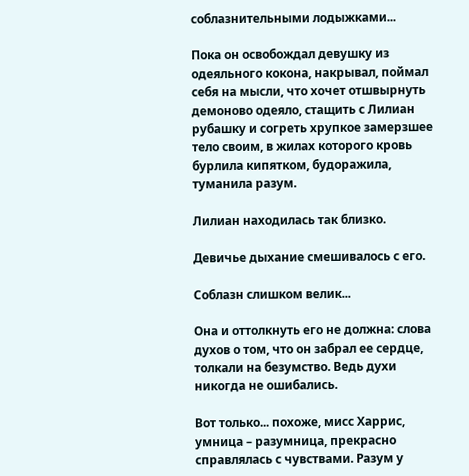соблазнительными лодыжками...

Пока он освобождал девушку из одеяльного кокона, накрывал, поймал себя на мысли, что хочет отшвырнуть демоново одеяло, стащить с Лилиан рубашку и согреть хрупкое замерзшее тело своим, в жилах которого кровь бурлила кипятком, будоражила, туманила разум.

Лилиан находилась так близко.

Девичье дыхание смешивалось с его.

Соблазн слишком велик...

Она и оттолкнуть его не должна: слова духов о том, что он забрал ее сердце, толкали на безумство. Ведь духи никогда не ошибались.

Вот только... похоже, мисс Харрис, умница – разумница, прекрасно справлялась с чувствами. Разум у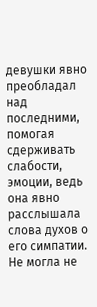девушки явно преобладал над последними, помогая сдерживать слабости, эмоции, ведь она явно расслышала слова духов о его симпатии. Не могла не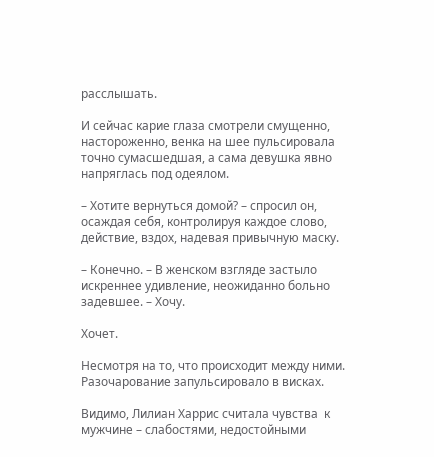расслышать.

И сейчас карие глаза смотрели смущенно, настороженно, венка на шее пульсировала точно сумасшедшая, а сама девушка явно напряглась под одеялом.

– Хотите вернуться домой? – спросил он, осаждая себя, контролируя каждое слово, действие, вздох, надевая привычную маску.

– Конечно. – В женском взгляде застыло искреннее удивление, неожиданно больно задевшее. – Хочу.

Хочет.

Несмотря на то, что происходит между ними. Разочарование запульсировало в висках.

Видимо, Лилиан Харрис считала чувства  к мужчине – слабостями, недостойными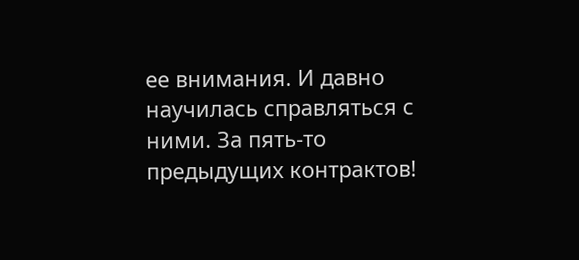ее внимания. И давно научилась справляться с ними. За пять-то предыдущих контрактов!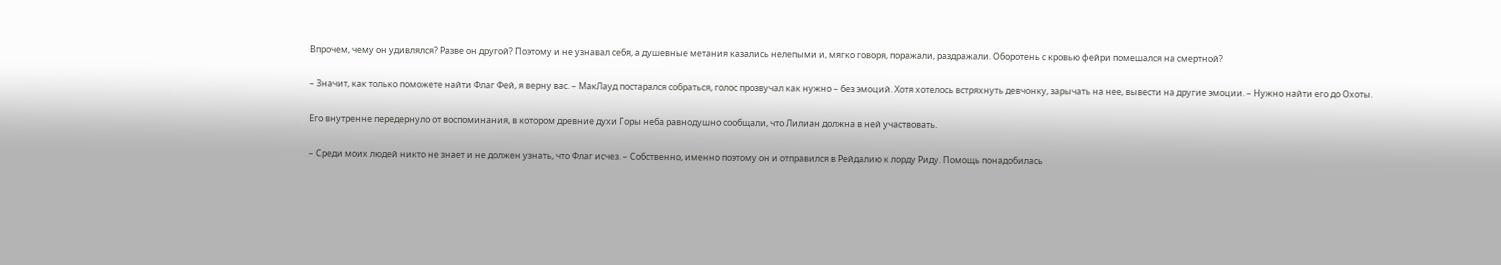Впрочем, чему он удивлялся? Разве он другой? Поэтому и не узнавал себя, а душевные метания казались нелепыми и, мягко говоря, поражали, раздражали. Оборотень с кровью фейри помешался на смертной?

– Значит, как только поможете найти Флаг Фей, я верну вас. – МакЛауд постарался собраться, голос прозвучал как нужно – без эмоций. Хотя хотелось встряхнуть девчонку, зарычать на нее, вывести на другие эмоции. – Нужно найти его до Охоты.

Его внутренне передернуло от воспоминания, в котором древние духи Горы неба равнодушно сообщали, что Лилиан должна в ней участвовать.

– Среди моих людей никто не знает и не должен узнать, что Флаг исчез. – Собственно, именно поэтому он и отправился в Рейдалию к лорду Риду. Помощь понадобилась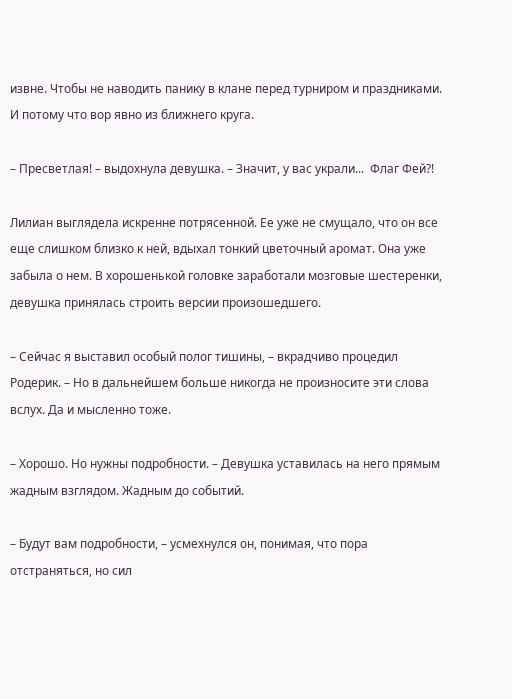извне. Чтобы не наводить панику в клане перед турниром и праздниками. И потому что вор явно из ближнего круга.

– Пресветлая! – выдохнула девушка. – Значит, у вас украли...  Флаг Фей?!

Лилиан выглядела искренне потрясенной. Ее уже не смущало, что он все еще слишком близко к ней, вдыхал тонкий цветочный аромат. Она уже забыла о нем. В хорошенькой головке заработали мозговые шестеренки, девушка принялась строить версии произошедшего.

– Сейчас я выставил особый полог тишины, – вкрадчиво процедил Родерик. – Но в дальнейшем больше никогда не произносите эти слова вслух. Да и мысленно тоже.

– Хорошо. Но нужны подробности. – Девушка уставилась на него прямым жадным взглядом. Жадным до событий.

– Будут вам подробности, – усмехнулся он, понимая, что пора отстраняться, но сил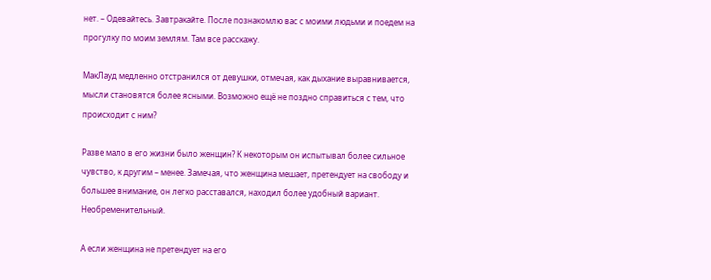нет. – Одевайтесь. Завтракайте. После познакомлю вас с моими людьми и поедем на прогулку по моим землям. Там все расскажу.

МакЛауд медленно отстранился от девушки, отмечая, как дыхание выравнивается, мысли становятся более ясными. Возможно ещё не поздно справиться с тем, что происходит с ним?

Разве мало в его жизни было женщин? К некоторым он испытывал более сильное чувство, к другим – менее. Замечая, что женщина мешает, претендует на свободу и большее внимание, он легко расставался, находил более удобный вариант. Необременительный.

А если женщина не претендует на его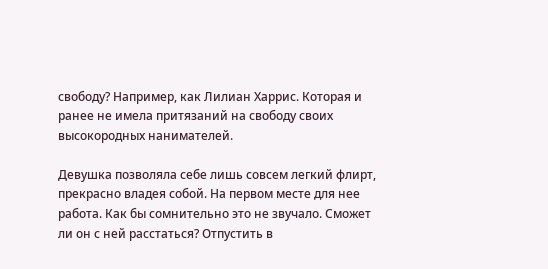свободу? Например, как Лилиан Харрис. Которая и ранее не имела притязаний на свободу своих высокородных нанимателей.

Девушка позволяла себе лишь совсем легкий флирт, прекрасно владея собой. На первом месте для нее работа. Как бы сомнительно это не звучало. Сможет ли он с ней расстаться? Отпустить в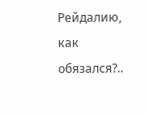Рейдалию, как обязался?..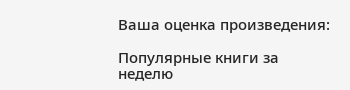Ваша оценка произведения:

Популярные книги за неделю